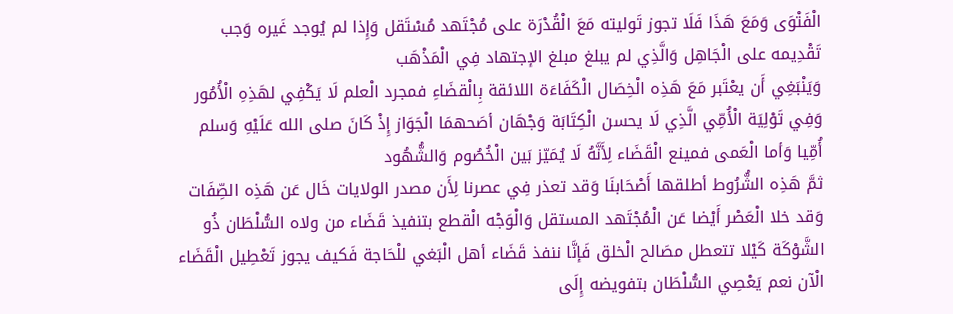الْفَتْوَى وَمَعَ هَذَا فَلَا تجوز تَوليته مَعَ الْقُدْرَة على مُجْتَهد مُسْتَقل وَإِذا لم يُوجد غَيره وَجب تَقْدِيمه على الْجَاهِل وَالَّذِي لم يبلغ مبلغ الإجتهاد فِي الْمَذْهَب
وَيَنْبَغِي أَن يعْتَبر مَعَ هَذِه الْخِصَال الْكَفَاءَة اللائقة بِالْقضَاءِ فمجرد الْعلم لَا يَكْفِي لهَذِهِ الْأُمُور
وَفِي تَوْلِيَة الْأُمِّي الَّذِي لَا يحسن الْكِتَابَة وَجْهَان أصَحهمَا الْجَوَاز إِذْ كَانَ صلى الله عَلَيْهِ وَسلم أُمِّيا وَأما الْعَمى فمينع الْقَضَاء لِأَنَّهُ لَا يُمَيّز بَين الْخُصُوم وَالشُّهُود
ثمَّ هَذِه الشُّرُوط أطلقها أَصْحَابنَا وَقد تعذر فِي عصرنا لِأَن مصدر الولايات خَال عَن هَذِه الصِّفَات وَقد خلا الْعَصْر أَيْضا عَن الْمُجْتَهد المستقل وَالْوَجْه الْقطع بتنفيذ قَضَاء من ولاه السُّلْطَان ذُو الشَّوْكَة كَيْلا تتعطل مصَالح الْخلق فَإنَّا ننفذ قَضَاء أهل الْبَغي للْحَاجة فَكيف يجوز تَعْطِيل الْقَضَاء الْآن نعم يَعْصِي السُّلْطَان بتفويضه إِلَى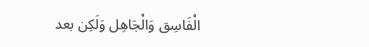الْفَاسِق وَالْجَاهِل وَلَكِن بعد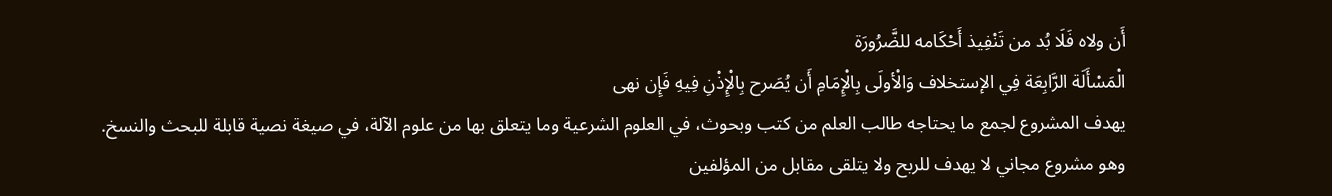أَن ولاه فَلَا بُد من تَنْفِيذ أَحْكَامه للضَّرُورَة
الْمَسْأَلَة الرَّابِعَة فِي الإستخلاف وَالْأولَى بِالْإِمَامِ أَن يُصَرح بِالْإِذْنِ فِيهِ فَإِن نهى
يهدف المشروع لجمع ما يحتاجه طالب العلم من كتب وبحوث، في العلوم الشرعية وما يتعلق بها من علوم الآلة، في صيغة نصية قابلة للبحث والنسخ.
وهو مشروع مجاني لا يهدف للربح ولا يتلقى مقابل من المؤلفين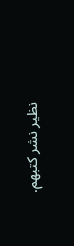نظير نشر كتبهم.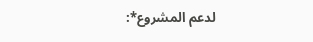لدعم المشروع*: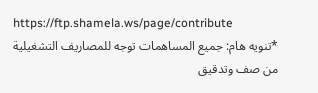https://ftp.shamela.ws/page/contribute
*تنويه هام: جميع المساهمات توجه للمصاريف التشغيلية من صف وتدقيق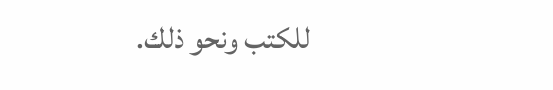للكتب ونحو ذلك.